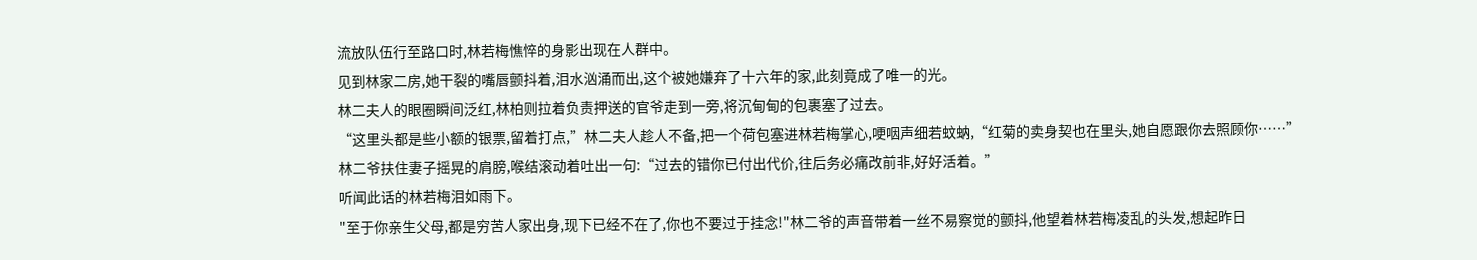流放队伍行至路口时,林若梅憔悴的身影出现在人群中。
见到林家二房,她干裂的嘴唇颤抖着,泪水汹涌而出,这个被她嫌弃了十六年的家,此刻竟成了唯一的光。
林二夫人的眼圈瞬间泛红,林柏则拉着负责押送的官爷走到一旁,将沉甸甸的包裹塞了过去。
“这里头都是些小额的银票,留着打点,”林二夫人趁人不备,把一个荷包塞进林若梅掌心,哽咽声细若蚊蚋,“红菊的卖身契也在里头,她自愿跟你去照顾你……”
林二爷扶住妻子摇晃的肩膀,喉结滚动着吐出一句:“过去的错你已付出代价,往后务必痛改前非,好好活着。”
听闻此话的林若梅泪如雨下。
"至于你亲生父母,都是穷苦人家出身,现下已经不在了,你也不要过于挂念!"林二爷的声音带着一丝不易察觉的颤抖,他望着林若梅凌乱的头发,想起昨日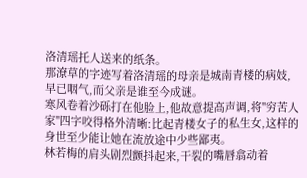洛清瑶托人送来的纸条。
那潦草的字迹写着洛清瑶的母亲是城南青楼的病妓,早已咽气,而父亲是谁至今成谜。
寒风卷着沙砾打在他脸上,他故意提高声调,将"穷苦人家"四字咬得格外清晰:比起青楼女子的私生女,这样的身世至少能让她在流放途中少些鄙夷。
林若梅的肩头剧烈颤抖起来,干裂的嘴唇翕动着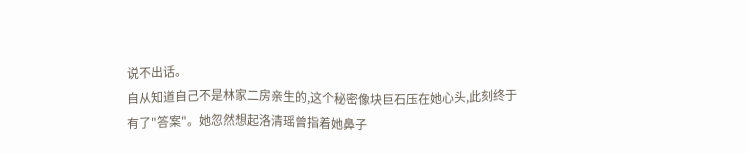说不出话。
自从知道自己不是林家二房亲生的,这个秘密像块巨石压在她心头,此刻终于有了"答案"。她忽然想起洛清瑶曾指着她鼻子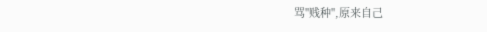骂"贱种",原来自己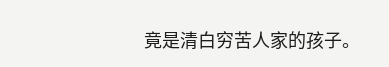竟是清白穷苦人家的孩子。